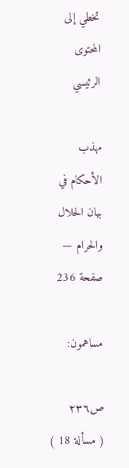تخطي إلى المحتوى الرئيسي

مهذب الأحكام في بيان الحلال والحرام — صفحة 236

مساهمون:

ص٢٣٦
( مسألة 18 )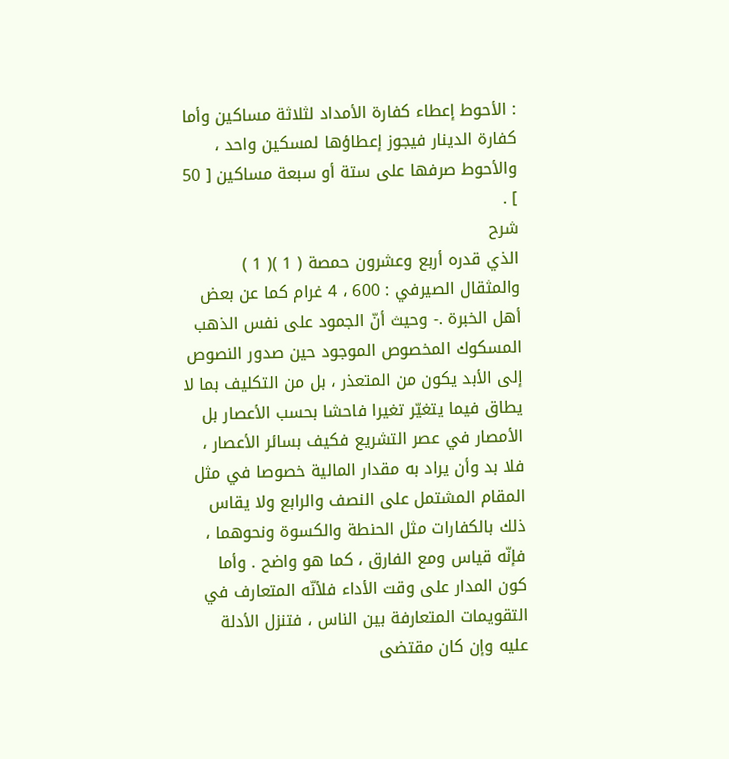: الأحوط إعطاء كفارة الأمداد لثلاثة مساكين وأما كفارة الدينار فيجوز إعطاؤها لمسكين واحد ، والأحوط صرفها على ستة أو سبعة مساكين [ 50 ] .
شرح
الذي قدره أربع وعشرون حمصة ( 1 )( 1 ) والمثقال الصيرفي : 600 ، 4 غرام كما عن بعض أهل الخبرة .- وحيث أنّ الجمود على نفس الذهب المسكوك المخصوص الموجود حين صدور النصوص إلى الأبد يكون من المتعذر ، بل من التكليف بما لا يطاق فيما يتغيّر تغيرا فاحشا بحسب الأعصار بل الأمصار في عصر التشريع فكيف بسائر الأعصار ، فلا بد وأن يراد به مقدار المالية خصوصا في مثل المقام المشتمل على النصف والرابع ولا يقاس ذلك بالكفارات مثل الحنطة والكسوة ونحوهما ، فإنّه قياس ومع الفارق ، كما هو واضح . وأما كون المدار على وقت الأداء فلأنّه المتعارف في التقويمات المتعارفة بين الناس ، فتنزل الأدلة عليه وإن كان مقتضى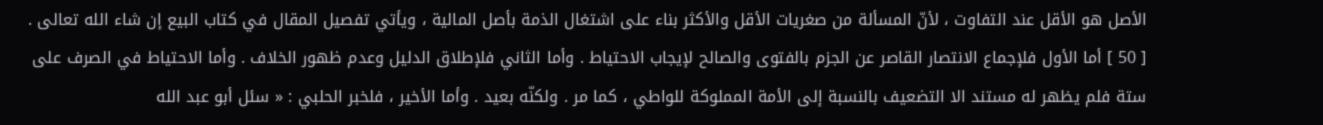الأصل هو الأقل عند التفاوت ، لأنّ المسألة من صغريات الأقل والأكثر بناء على اشتغال الذمة بأصل المالية ، ويأتي تفصيل المقال في كتاب البيع إن شاء الله تعالى . [ 50 ] أما الأول فلإجماع الانتصار القاصر عن الجزم بالفتوى والصالح لإيجاب الاحتياط . وأما الثاني فلإطلاق الدليل وعدم ظهور الخلاف . وأما الاحتياط في الصرف على ستة فلم يظهر له مستند الا التضعيف بالنسبة إلى الأمة المملوكة للواطي ، كما مر . ولكنّه بعيد . وأما الأخير ، فلخبر الحلبي : « سئل أبو عبد الله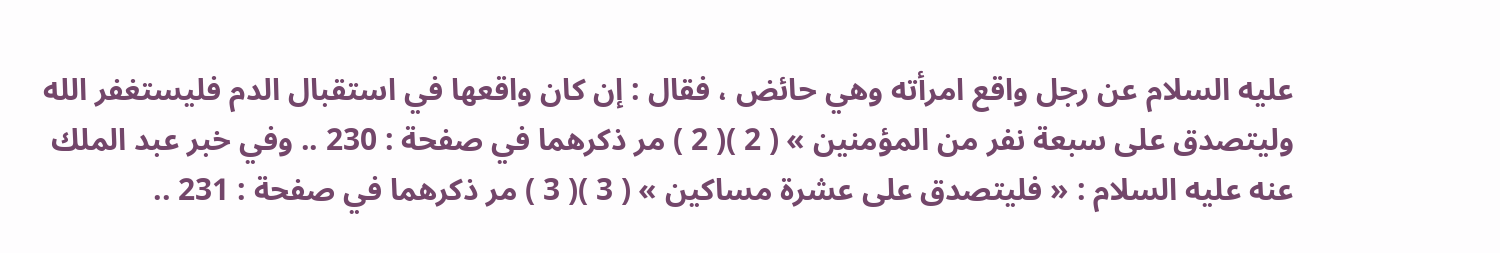عليه السلام عن رجل واقع امرأته وهي حائض ، فقال : إن كان واقعها في استقبال الدم فليستغفر الله وليتصدق على سبعة نفر من المؤمنين » ( 2 )( 2 ) مر ذكرهما في صفحة : 230 .. وفي خبر عبد الملك عنه عليه السلام : « فليتصدق على عشرة مساكين » ( 3 )( 3 ) مر ذكرهما في صفحة : 231 ..